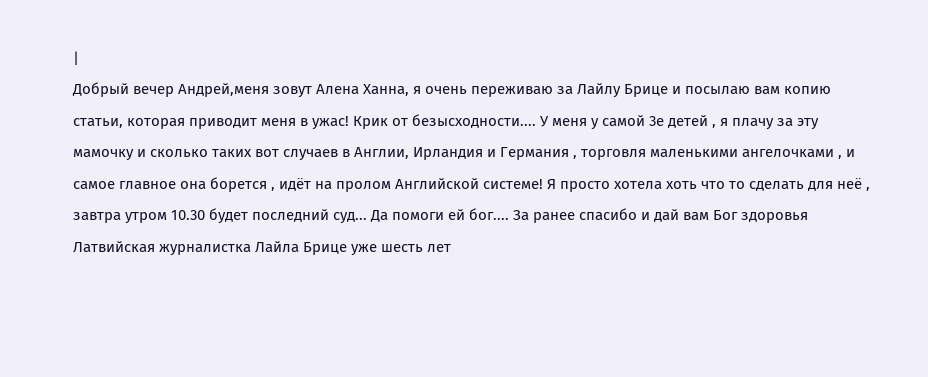|
Добрый вечер Андрей,меня зовут Алена Ханна, я очень переживаю за Лайлу Брице и посылаю вам копию статьи, которая приводит меня в ужас! Крик от безысходности.... У меня у самой 3е детей , я плачу за эту мамочку и сколько таких вот случаев в Англии, Ирландия и Германия , торговля маленькими ангелочками , и самое главное она борется , идёт на пролом Английской системе! Я просто хотела хоть что то сделать для неё , завтра утром 10.30 будет последний суд... Да помоги ей бог.... За ранее спасибо и дай вам Бог здоровья Латвийская журналистка Лайла Брице уже шесть лет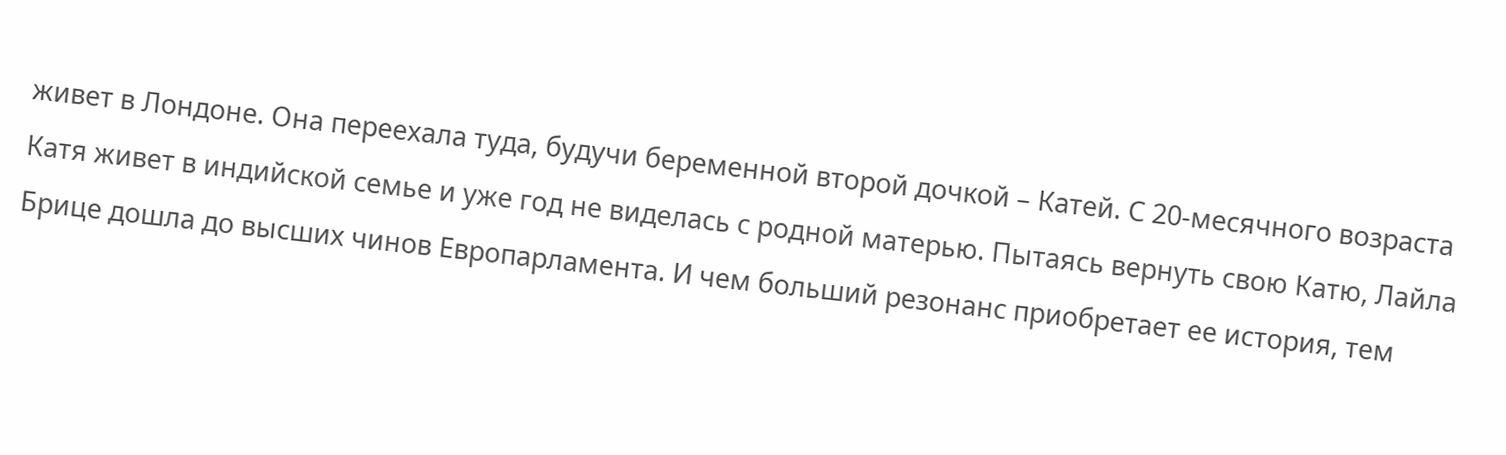живет в Лондоне. Она переехала туда, будучи беременной второй дочкой – Катей. С 20-месячного возраста Катя живет в индийской семье и уже год не виделась с родной матерью. Пытаясь вернуть свою Катю, Лайла Брице дошла до высших чинов Европарламента. И чем больший резонанс приобретает ее история, тем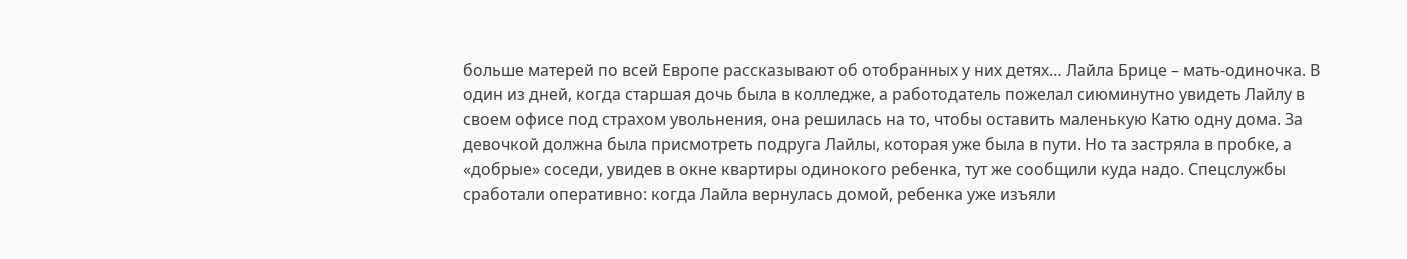больше матерей по всей Европе рассказывают об отобранных у них детях… Лайла Брице – мать-одиночка. В один из дней, когда старшая дочь была в колледже, а работодатель пожелал сиюминутно увидеть Лайлу в своем офисе под страхом увольнения, она решилась на то, чтобы оставить маленькую Катю одну дома. За девочкой должна была присмотреть подруга Лайлы, которая уже была в пути. Но та застряла в пробке, а «добрые» соседи, увидев в окне квартиры одинокого ребенка, тут же сообщили куда надо. Спецслужбы сработали оперативно: когда Лайла вернулась домой, ребенка уже изъяли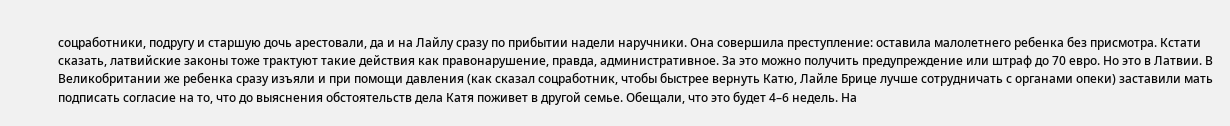соцработники, подругу и старшую дочь арестовали, да и на Лайлу сразу по прибытии надели наручники. Она совершила преступление: оставила малолетнего ребенка без присмотра. Кстати сказать, латвийские законы тоже трактуют такие действия как правонарушение, правда, административное. За это можно получить предупреждение или штраф до 70 евро. Но это в Латвии. В Великобритании же ребенка сразу изъяли и при помощи давления (как сказал соцработник, чтобы быстрее вернуть Катю, Лайле Брице лучше сотрудничать с органами опеки) заставили мать подписать согласие на то, что до выяснения обстоятельств дела Катя поживет в другой семье. Обещали, что это будет 4–6 недель. На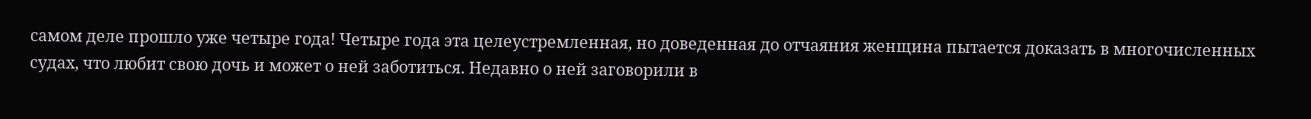самом деле прошло уже четыре года! Четыре года эта целеустремленная, но доведенная до отчаяния женщина пытается доказать в многочисленных судах, что любит свою дочь и может о ней заботиться. Недавно о ней заговорили в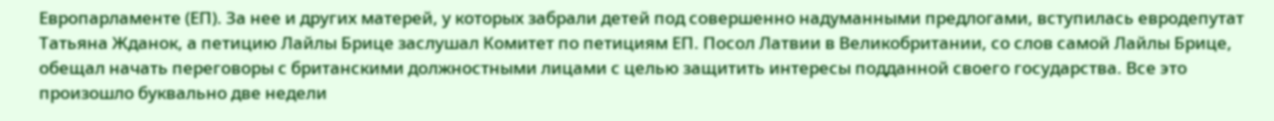Европарламенте (ЕП). За нее и других матерей, у которых забрали детей под совершенно надуманными предлогами, вступилась евродепутат Татьяна Жданок, а петицию Лайлы Брице заслушал Комитет по петициям ЕП. Посол Латвии в Великобритании, со слов самой Лайлы Брице, обещал начать переговоры с британскими должностными лицами с целью защитить интересы подданной своего государства. Все это произошло буквально две недели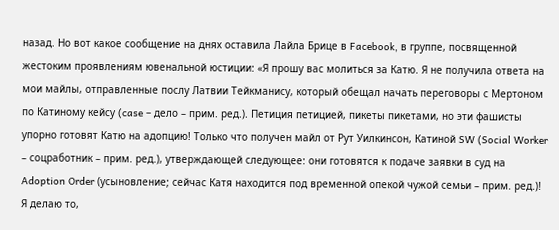назад. Но вот какое сообщение на днях оставила Лайла Брице в Facebook, в группе, посвященной жестоким проявлениям ювенальной юстиции: «Я прошу вас молиться за Катю. Я не получила ответа на мои майлы, отправленные послу Латвии Тейкманису, который обещал начать переговоры с Мертоном по Катиному кейсу (case – дело – прим. ред.). Петиция петицией, пикеты пикетами, но эти фашисты упорно готовят Катю на адопцию! Только что получен майл от Рут Уилкинсон, Катиной SW (Social Worker – соцработник – прим. ред.), утверждающей следующее: они готовятся к подаче заявки в суд на Adoption Order (усыновление; сейчас Катя находится под временной опекой чужой семьи – прим. ред.)! Я делаю то,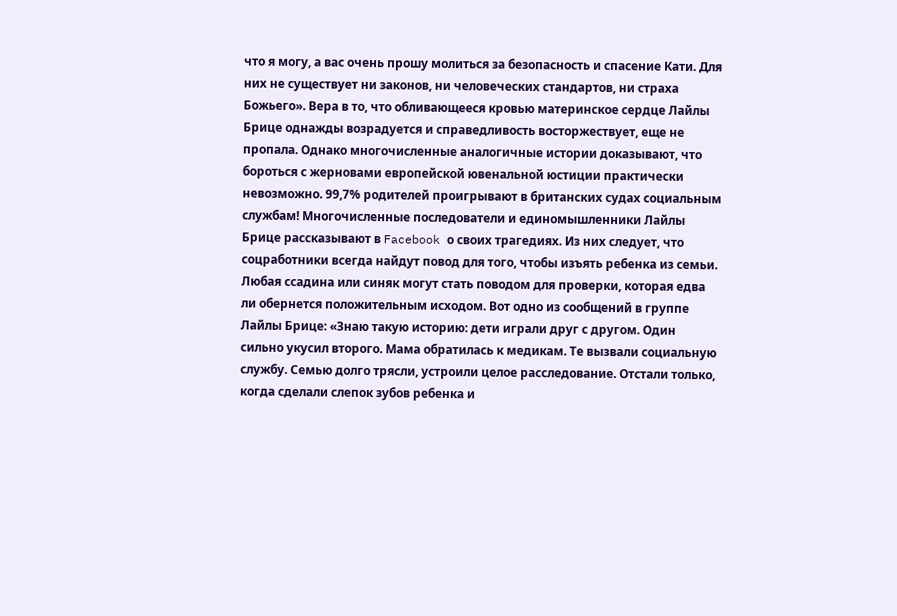что я могу, а вас очень прошу молиться за безопасность и спасение Кати. Для них не существует ни законов, ни человеческих стандартов, ни страха Божьего». Вера в то, что обливающееся кровью материнское сердце Лайлы Брице однажды возрадуется и справедливость восторжествует, еще не пропала. Однако многочисленные аналогичные истории доказывают, что бороться с жерновами европейской ювенальной юстиции практически невозможно. 99,7% родителей проигрывают в британских судах социальным службам! Многочисленные последователи и единомышленники Лайлы Брице рассказывают в Facebook о своих трагедиях. Из них следует, что соцработники всегда найдут повод для того, чтобы изъять ребенка из семьи. Любая ссадина или синяк могут стать поводом для проверки, которая едва ли обернется положительным исходом. Вот одно из сообщений в группе Лайлы Брице: «Знаю такую историю: дети играли друг с другом. Один сильно укусил второго. Мама обратилась к медикам. Те вызвали социальную службу. Семью долго трясли, устроили целое расследование. Отстали только, когда сделали слепок зубов ребенка и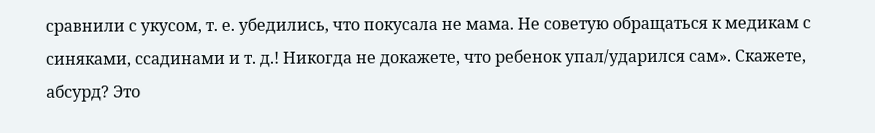сравнили с укусом, т. е. убедились, что покусала не мама. Не советую обращаться к медикам с синяками, ссадинами и т. д.! Никогда не докажете, что ребенок упал/ударился сам». Скажете, абсурд? Это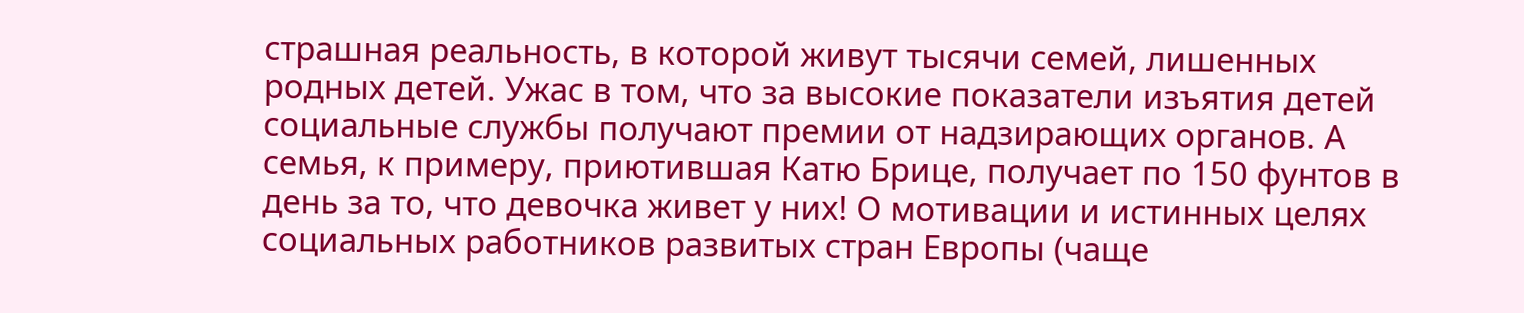страшная реальность, в которой живут тысячи семей, лишенных родных детей. Ужас в том, что за высокие показатели изъятия детей социальные службы получают премии от надзирающих органов. А семья, к примеру, приютившая Катю Брице, получает по 150 фунтов в день за то, что девочка живет у них! О мотивации и истинных целях социальных работников развитых стран Европы (чаще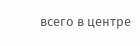всего в центре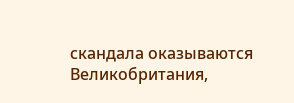скандала оказываются Великобритания,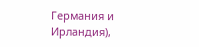Германия и Ирландия),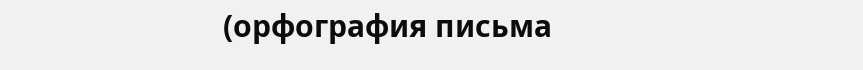(орфография письма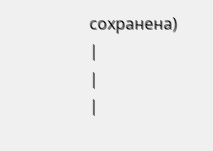сохранена)
|
|
|